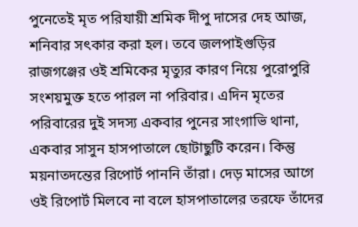পুনেতেই মৃত পরিযায়ী শ্রমিক দীপু দাসের দেহ আজ, শনিবার সৎকার করা হল। তবে জলপাইগুড়ির রাজগঞ্জের ওই শ্রমিকের মৃত্যুর কারণ নিয়ে পুরোপুরি সংশয়মুক্ত হতে পারল না পরিবার। এদিন মৃতের পরিবারের দুই সদস্য একবার পুনের সাংগাভি থানা, একবার সাসুন হাসপাতালে ছোটাছুটি করেন। কিন্তু ময়নাতদন্তের রিপোর্ট পাননি তাঁরা। দেড় মাসের আগে ওই রিপোর্ট মিলবে না বলে হাসপাতালের তরফে তাঁদের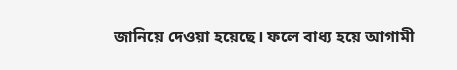জানিয়ে দেওয়া হয়েছে। ফলে বাধ্য হয়ে আগামী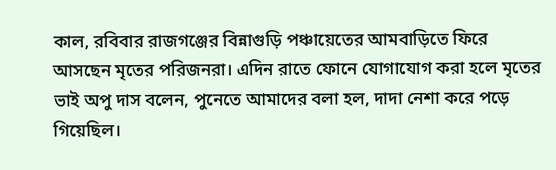কাল, রবিবার রাজগঞ্জের বিন্নাগুড়ি পঞ্চায়েতের আমবাড়িতে ফিরে আসছেন মৃতের পরিজনরা। এদিন রাতে ফোনে যোগাযোগ করা হলে মৃতের ভাই অপু দাস বলেন, পুনেতে আমাদের বলা হল, দাদা নেশা করে পড়ে গিয়েছিল।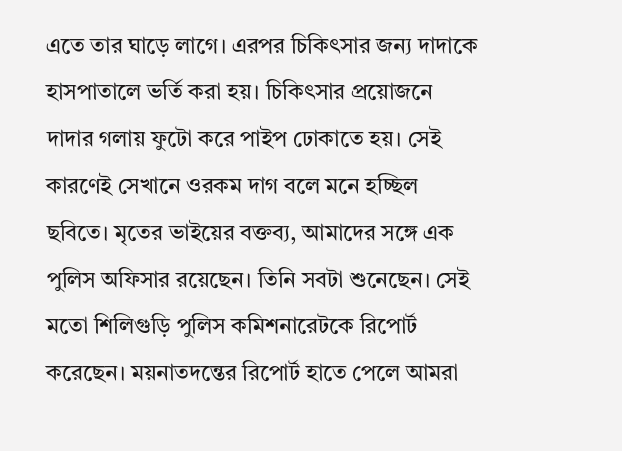এতে তার ঘাড়ে লাগে। এরপর চিকিৎসার জন্য দাদাকে হাসপাতালে ভর্তি করা হয়। চিকিৎসার প্রয়োজনে দাদার গলায় ফুটো করে পাইপ ঢোকাতে হয়। সেই কারণেই সেখানে ওরকম দাগ বলে মনে হচ্ছিল ছবিতে। মৃতের ভাইয়ের বক্তব্য, আমাদের সঙ্গে এক পুলিস অফিসার রয়েছেন। তিনি সবটা শুনেছেন। সেই মতো শিলিগুড়ি পুলিস কমিশনারেটকে রিপোর্ট করেছেন। ময়নাতদন্তের রিপোর্ট হাতে পেলে আমরা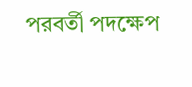পরবর্তী পদক্ষেপ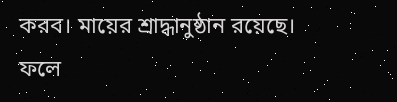করব। মায়ের শ্রাদ্ধানুষ্ঠান রয়েছে। ফলে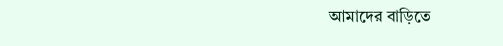আমাদের বাড়িতে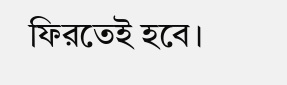ফিরতেই হবে।